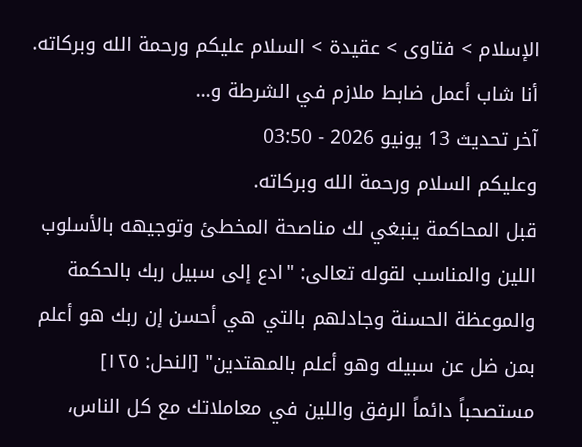الإسلام > فتاوى > عقيدة > السلام عليكم ورحمة الله وبركاته. أنا شاب أعمل ضابط ملازم في الشرطة و…
آخر تحديث 13 يونيو 2026 - 03:50
وعليكم السلام ورحمة الله وبركاته.
قبل المحاكمة ينبغي لك مناصحة المخطئ وتوجيهه بالأسلوب اللين والمناسب لقوله تعالى: "ادع إلى سبيل ربك بالحكمة والموعظة الحسنة وجادلهم بالتي هي أحسن إن ربك هو أعلم بمن ضل عن سبيله وهو أعلم بالمهتدين" [النحل: ١٢٥] مستصحباً دائماً الرفق واللين في معاملاتك مع كل الناس،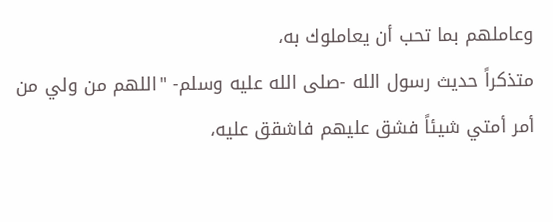وعاملهم بما تحب أن يعاملوك به،
متذكراً حديث رسول الله -صلى الله عليه وسلم- "اللهم من ولي من أمر أمتي شيئاً فشق عليهم فاشقق عليه،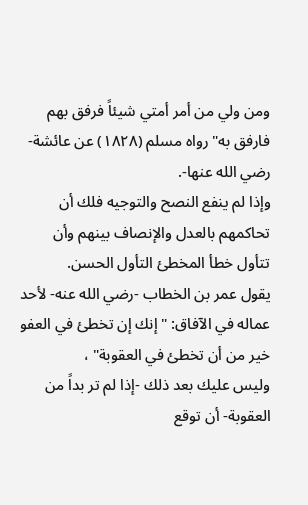ومن ولي من أمر أمتي شيئاً فرفق بهم فارفق به" رواه مسلم (١٨٢٨) عن عائشة-رضي الله عنها-.
وإذا لم ينفع النصح والتوجيه فلك أن تحاكمهم بالعدل والإنصاف بينهم وأن تتأول خطأ المخطئ التأول الحسن.
يقول عمر بن الخطاب -رضي الله عنه- لأحد عماله في الآفاق: "إنك إن تخطئ في العفو خير من أن تخطئ في العقوبة" ،
وليس عليك بعد ذلك -إذا لم تر بداً من العقوبة- أن توقع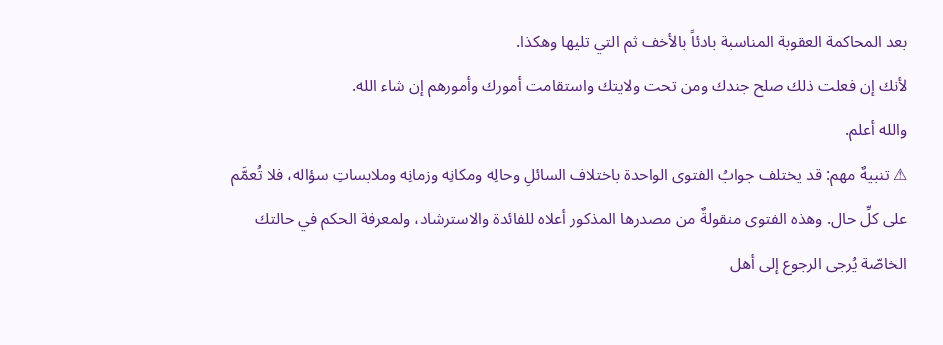بعد المحاكمة العقوبة المناسبة بادئاً بالأخف ثم التي تليها وهكذا.
لأنك إن فعلت ذلك صلح جندك ومن تحت ولايتك واستقامت أمورك وأمورهم إن شاء الله.
والله أعلم.
⚠ تنبيهٌ مهم: قد يختلف جوابُ الفتوى الواحدة باختلاف السائلِ وحالِه ومكانِه وزمانِه وملابساتِ سؤاله، فلا تُعمَّم على كلِّ حال. وهذه الفتوى منقولةٌ من مصدرها المذكور أعلاه للفائدة والاسترشاد، ولمعرفة الحكم في حالتك الخاصّة يُرجى الرجوع إلى أهل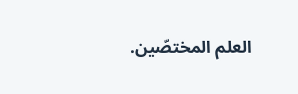العلم المختصّين.